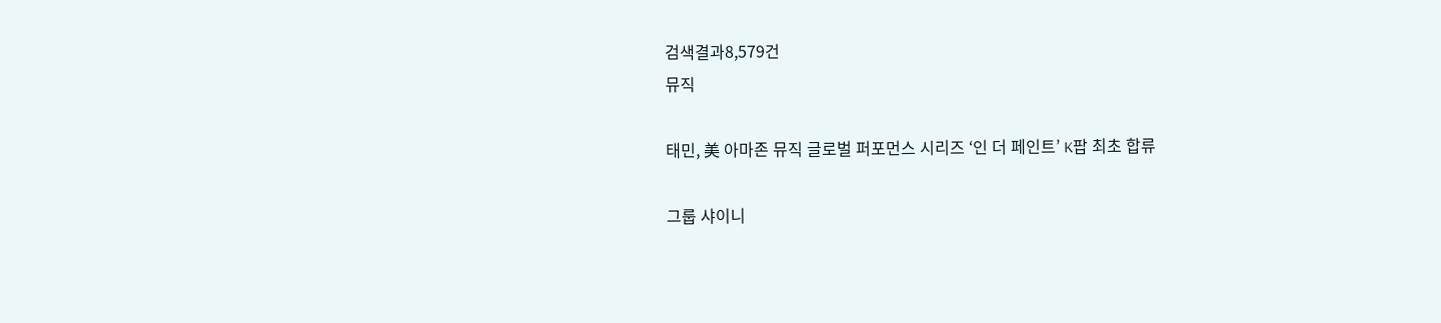검색결과8,579건
뮤직

태민, 美 아마존 뮤직 글로벌 퍼포먼스 시리즈 ‘인 더 페인트’ K팝 최초 합류

그룹 샤이니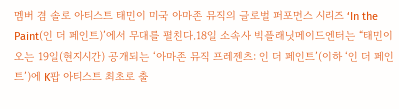멤버 겸 솔로 아티스트 태민이 미국 아마존 뮤직의 글로벌 퍼포먼스 시리즈 ‘In the Paint(인 더 페인트)’에서 무대를 펼친다.18일 소속사 빅플래닛메이드엔터는 “태민이 오는 19일(현지시간) 공개되는 ‘아마존 뮤직 프레젠츠: 인 더 페인트’(이하 ‘인 더 페인트’)에 K팝 아티스트 최초로 출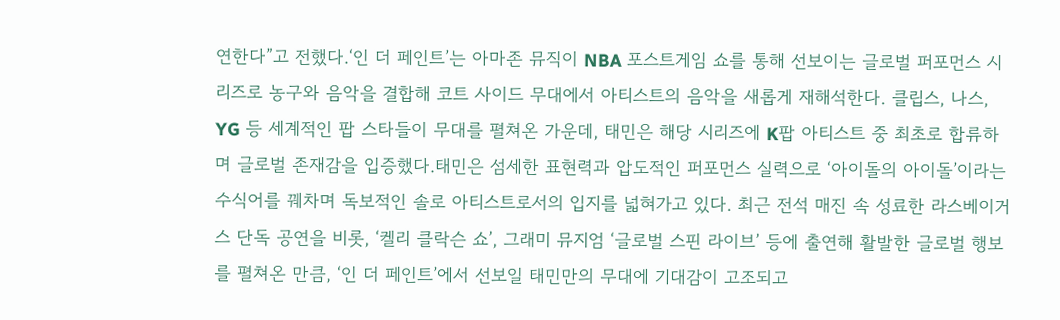연한다”고 전했다.‘인 더 페인트’는 아마존 뮤직이 NBA 포스트게임 쇼를 통해 선보이는 글로벌 퍼포먼스 시리즈로 농구와 음악을 결합해 코트 사이드 무대에서 아티스트의 음악을 새롭게 재해석한다. 클립스, 나스, YG 등 세계적인 팝 스타들이 무대를 펼쳐온 가운데, 태민은 해당 시리즈에 K팝 아티스트 중 최초로 합류하며 글로벌 존재감을 입증했다.태민은 섬세한 표현력과 압도적인 퍼포먼스 실력으로 ‘아이돌의 아이돌’이라는 수식어를 꿰차며 독보적인 솔로 아티스트로서의 입지를 넓혀가고 있다. 최근 전석 매진 속 성료한 라스베이거스 단독 공연을 비롯, ‘켈리 클락슨 쇼’, 그래미 뮤지엄 ‘글로벌 스핀 라이브’ 등에 출연해 활발한 글로벌 행보를 펼쳐온 만큼, ‘인 더 페인트’에서 선보일 태민만의 무대에 기대감이 고조되고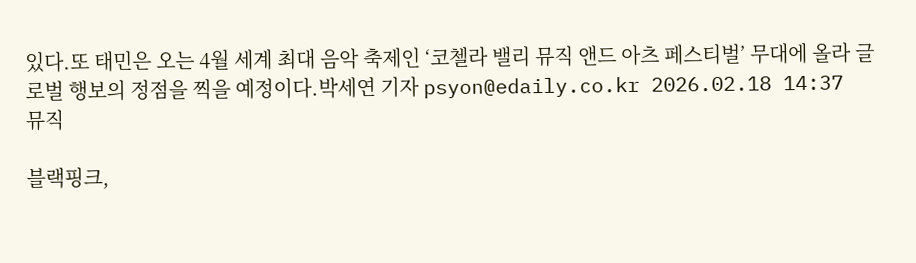있다.또 태민은 오는 4월 세계 최대 음악 축제인 ‘코첼라 밸리 뮤직 앤드 아츠 페스티벌’ 무대에 올라 글로벌 행보의 정점을 찍을 예정이다.박세연 기자 psyon@edaily.co.kr 2026.02.18 14:37
뮤직

블랙핑크,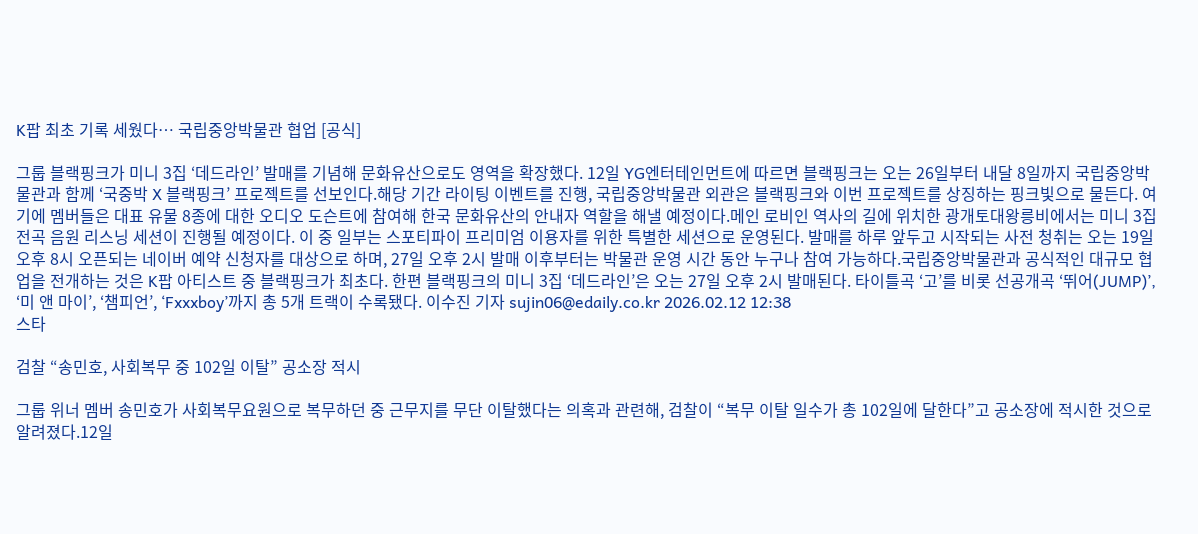K팝 최초 기록 세웠다… 국립중앙박물관 협업 [공식]

그룹 블랙핑크가 미니 3집 ‘데드라인’ 발매를 기념해 문화유산으로도 영역을 확장했다. 12일 YG엔터테인먼트에 따르면 블랙핑크는 오는 26일부터 내달 8일까지 국립중앙박물관과 함께 ‘국중박 X 블랙핑크’ 프로젝트를 선보인다.해당 기간 라이팅 이벤트를 진행, 국립중앙박물관 외관은 블랙핑크와 이번 프로젝트를 상징하는 핑크빛으로 물든다. 여기에 멤버들은 대표 유물 8종에 대한 오디오 도슨트에 참여해 한국 문화유산의 안내자 역할을 해낼 예정이다.메인 로비인 역사의 길에 위치한 광개토대왕릉비에서는 미니 3집 전곡 음원 리스닝 세션이 진행될 예정이다. 이 중 일부는 스포티파이 프리미엄 이용자를 위한 특별한 세션으로 운영된다. 발매를 하루 앞두고 시작되는 사전 청취는 오는 19일 오후 8시 오픈되는 네이버 예약 신청자를 대상으로 하며, 27일 오후 2시 발매 이후부터는 박물관 운영 시간 동안 누구나 참여 가능하다.국립중앙박물관과 공식적인 대규모 협업을 전개하는 것은 K팝 아티스트 중 블랙핑크가 최초다. 한편 블랙핑크의 미니 3집 ‘데드라인’은 오는 27일 오후 2시 발매된다. 타이틀곡 ‘고’를 비롯 선공개곡 ‘뛰어(JUMP)’, ‘미 앤 마이’, ‘챔피언’, ‘Fxxxboy’까지 총 5개 트랙이 수록됐다. 이수진 기자 sujin06@edaily.co.kr 2026.02.12 12:38
스타

검찰 “송민호, 사회복무 중 102일 이탈” 공소장 적시

그룹 위너 멤버 송민호가 사회복무요원으로 복무하던 중 근무지를 무단 이탈했다는 의혹과 관련해, 검찰이 “복무 이탈 일수가 총 102일에 달한다”고 공소장에 적시한 것으로 알려졌다.12일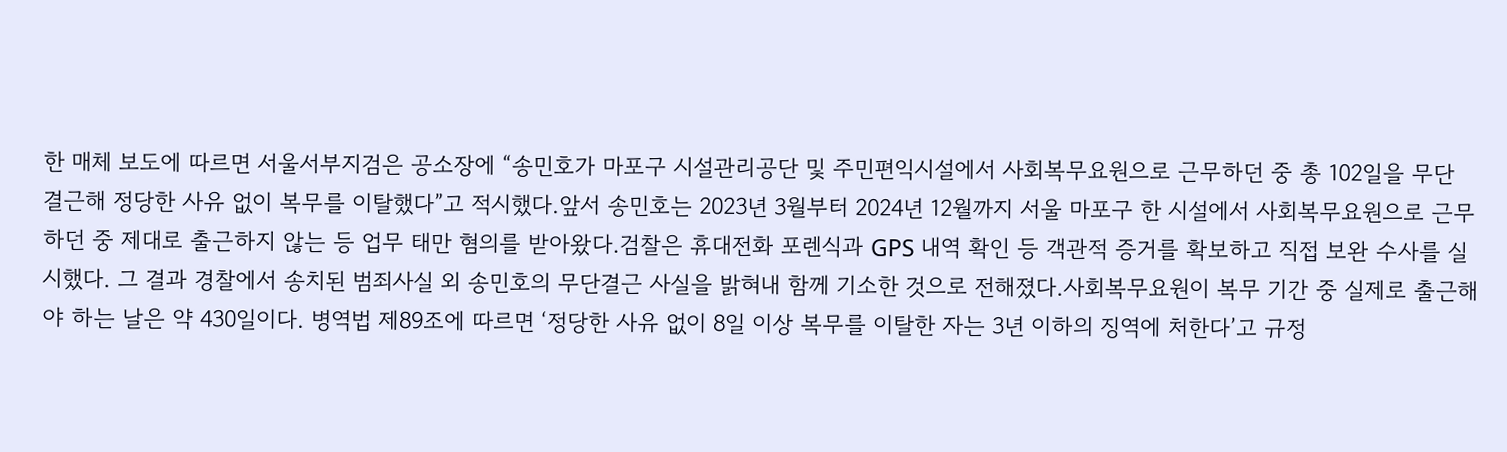한 매체 보도에 따르면 서울서부지검은 공소장에 “송민호가 마포구 시설관리공단 및 주민편익시설에서 사회복무요원으로 근무하던 중 총 102일을 무단 결근해 정당한 사유 없이 복무를 이탈했다”고 적시했다.앞서 송민호는 2023년 3월부터 2024년 12월까지 서울 마포구 한 시설에서 사회복무요원으로 근무하던 중 제대로 출근하지 않는 등 업무 태만 혐의를 받아왔다.검찰은 휴대전화 포렌식과 GPS 내역 확인 등 객관적 증거를 확보하고 직접 보완 수사를 실시했다. 그 결과 경찰에서 송치된 범죄사실 외 송민호의 무단결근 사실을 밝혀내 함께 기소한 것으로 전해졌다.사회복무요원이 복무 기간 중 실제로 출근해야 하는 날은 약 430일이다. 병역법 제89조에 따르면 ‘정당한 사유 없이 8일 이상 복무를 이탈한 자는 3년 이하의 징역에 처한다’고 규정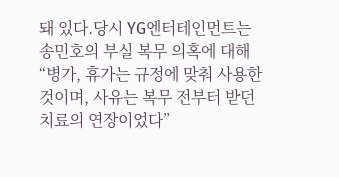돼 있다.당시 YG엔터테인먼트는 송민호의 부실 복무 의혹에 대해 “병가, 휴가는 규정에 맞춰 사용한 것이며, 사유는 복무 전부터 받던 치료의 연장이었다”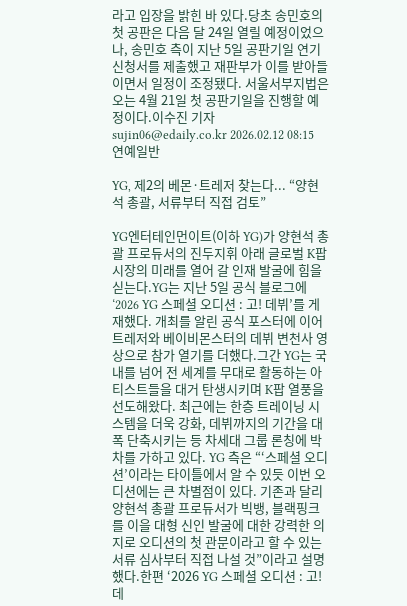라고 입장을 밝힌 바 있다.당초 송민호의 첫 공판은 다음 달 24일 열릴 예정이었으나, 송민호 측이 지난 5일 공판기일 연기 신청서를 제출했고 재판부가 이를 받아들이면서 일정이 조정됐다. 서울서부지법은 오는 4월 21일 첫 공판기일을 진행할 예정이다.이수진 기자 sujin06@edaily.co.kr 2026.02.12 08:15
연예일반

YG, 제2의 베몬·트레저 찾는다... “양현석 총괄, 서류부터 직접 검토”

YG엔터테인먼이트(이하 YG)가 양현석 총괄 프로듀서의 진두지휘 아래 글로벌 K팝 시장의 미래를 열어 갈 인재 발굴에 힘을 싣는다.YG는 지난 5일 공식 블로그에 ‘2026 YG 스페셜 오디션 : 고! 데뷔’를 게재했다. 개최를 알린 공식 포스터에 이어 트레저와 베이비몬스터의 데뷔 변천사 영상으로 참가 열기를 더했다.그간 YG는 국내를 넘어 전 세계를 무대로 활동하는 아티스트들을 대거 탄생시키며 K팝 열풍을 선도해왔다. 최근에는 한층 트레이닝 시스템을 더욱 강화, 데뷔까지의 기간을 대폭 단축시키는 등 차세대 그룹 론칭에 박차를 가하고 있다. YG 측은 “‘스페셜 오디션’이라는 타이틀에서 알 수 있듯 이번 오디션에는 큰 차별점이 있다. 기존과 달리 양현석 총괄 프로듀서가 빅뱅, 블랙핑크를 이을 대형 신인 발굴에 대한 강력한 의지로 오디션의 첫 관문이라고 할 수 있는 서류 심사부터 직접 나설 것”이라고 설명했다.한편 ‘2026 YG 스페셜 오디션 : 고! 데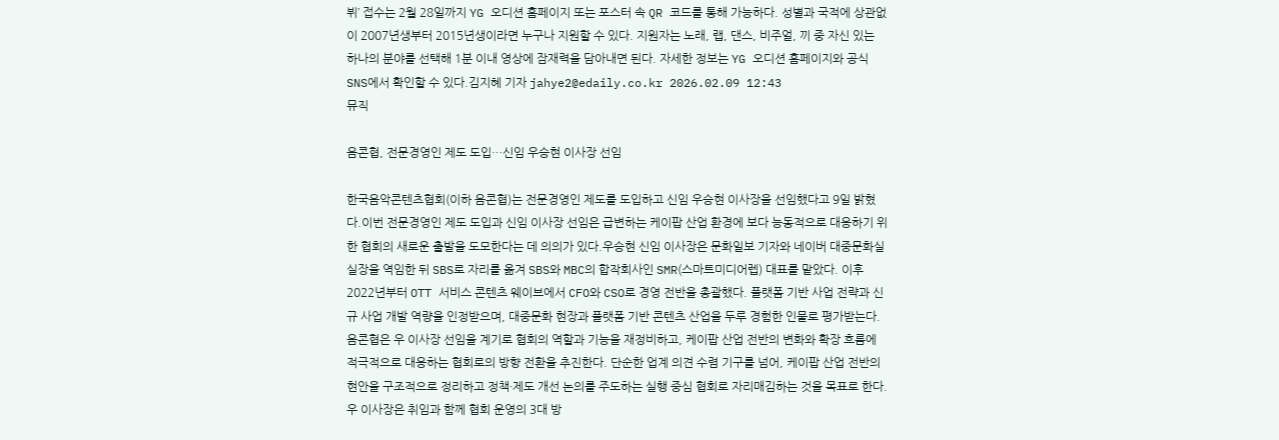뷔’ 접수는 2월 28일까지 YG 오디션 홈페이지 또는 포스터 속 QR 코드를 통해 가능하다. 성별과 국적에 상관없이 2007년생부터 2015년생이라면 누구나 지원할 수 있다. 지원자는 노래, 랩, 댄스, 비주얼, 끼 중 자신 있는 하나의 분야를 선택해 1분 이내 영상에 잠재력을 담아내면 된다. 자세한 정보는 YG 오디션 홈페이지와 공식 SNS에서 확인할 수 있다.김지혜 기자 jahye2@edaily.co.kr 2026.02.09 12:43
뮤직

음콘협, 전문경영인 제도 도입…신임 우승현 이사장 선임

한국음악콘텐츠협회(이하 음콘협)는 전문경영인 제도를 도입하고 신임 우승현 이사장을 선임했다고 9일 밝혔다.이번 전문경영인 제도 도입과 신임 이사장 선임은 급변하는 케이팝 산업 환경에 보다 능동적으로 대응하기 위한 협회의 새로운 출발을 도모한다는 데 의의가 있다.우승현 신임 이사장은 문화일보 기자와 네이버 대중문화실 실장을 역임한 뒤 SBS로 자리를 옮겨 SBS와 MBC의 합작회사인 SMR(스마트미디어렙) 대표를 맡았다. 이후 2022년부터 OTT 서비스 콘텐츠 웨이브에서 CFO와 CSO로 경영 전반을 총괄했다. 플랫폼 기반 사업 전략과 신규 사업 개발 역량을 인정받으며, 대중문화 현장과 플랫폼 기반 콘텐츠 산업을 두루 경험한 인물로 평가받는다.음콘협은 우 이사장 선임을 계기로 협회의 역할과 기능을 재정비하고, 케이팝 산업 전반의 변화와 확장 흐름에 적극적으로 대응하는 협회로의 방향 전환을 추진한다. 단순한 업계 의견 수렴 기구를 넘어, 케이팝 산업 전반의 현안을 구조적으로 정리하고 정책·제도 개선 논의를 주도하는 실행 중심 협회로 자리매김하는 것을 목표로 한다.우 이사장은 취임과 함께 협회 운영의 3대 방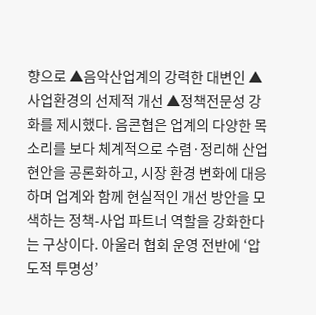향으로 ▲음악산업계의 강력한 대변인 ▲사업환경의 선제적 개선 ▲정책전문성 강화를 제시했다. 음콘협은 업계의 다양한 목소리를 보다 체계적으로 수렴·정리해 산업 현안을 공론화하고, 시장 환경 변화에 대응하며 업계와 함께 현실적인 개선 방안을 모색하는 정책-사업 파트너 역할을 강화한다는 구상이다. 아울러 협회 운영 전반에 ‘압도적 투명성’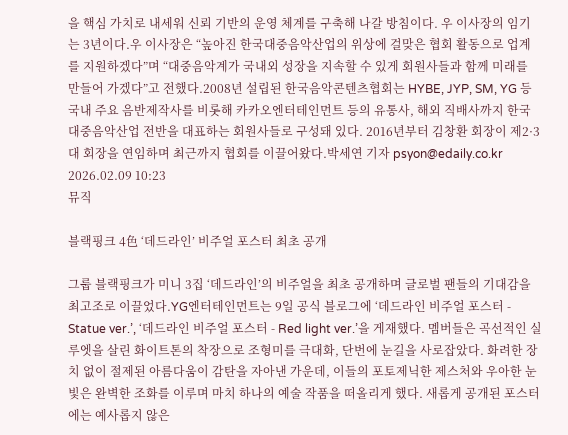을 핵심 가치로 내세워 신뢰 기반의 운영 체계를 구축해 나갈 방침이다. 우 이사장의 임기는 3년이다.우 이사장은 “높아진 한국대중음악산업의 위상에 걸맞은 협회 활동으로 업계를 지원하겠다”며 “대중음악계가 국내외 성장을 지속할 수 있게 회원사들과 함께 미래를 만들어 가겠다”고 전했다.2008년 설립된 한국음악콘텐츠협회는 HYBE, JYP, SM, YG 등 국내 주요 음반제작사를 비롯해 카카오엔터테인먼트 등의 유통사, 해외 직배사까지 한국대중음악산업 전반을 대표하는 회원사들로 구성돼 있다. 2016년부터 김창환 회장이 제2·3대 회장을 연임하며 최근까지 협회를 이끌어왔다.박세연 기자 psyon@edaily.co.kr 2026.02.09 10:23
뮤직

블랙핑크 4色 ‘데드라인’ 비주얼 포스터 최초 공개

그룹 블랙핑크가 미니 3집 ‘데드라인’의 비주얼을 최초 공개하며 글로벌 팬들의 기대감을 최고조로 이끌었다.YG엔터테인먼트는 9일 공식 블로그에 ‘데드라인 비주얼 포스터 - Statue ver.’, ‘데드라인 비주얼 포스터 - Red light ver.’을 게재했다. 멤버들은 곡선적인 실루엣을 살린 화이트톤의 착장으로 조형미를 극대화, 단번에 눈길을 사로잡았다. 화려한 장치 없이 절제된 아름다움이 감탄을 자아낸 가운데, 이들의 포토제닉한 제스처와 우아한 눈빛은 완벽한 조화를 이루며 마치 하나의 예술 작품을 떠올리게 했다. 새롭게 공개된 포스터에는 예사롭지 않은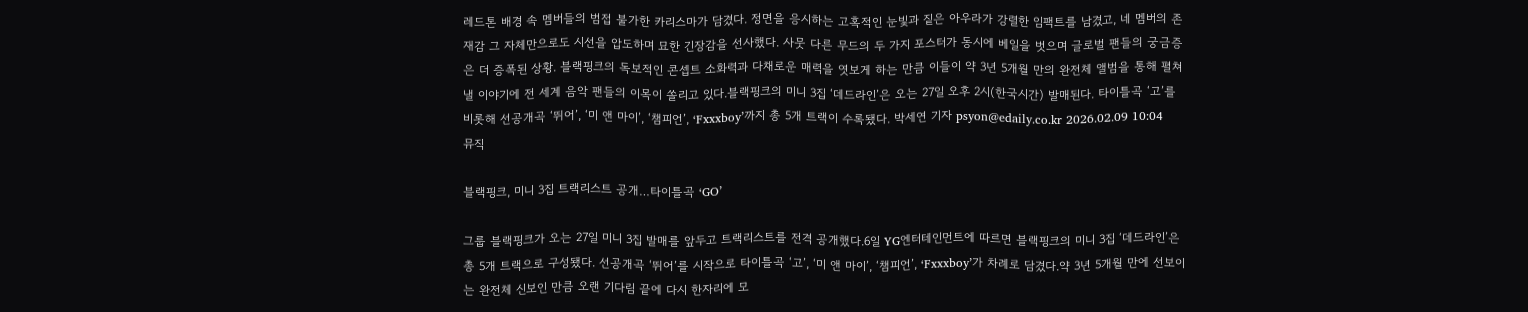레드톤 배경 속 멤버들의 범접 불가한 카리스마가 담겼다. 정면을 응시하는 고혹적인 눈빛과 짙은 아우라가 강렬한 임팩트를 남겼고, 네 멤버의 존재감 그 자체만으로도 시선을 압도하며 묘한 긴장감을 선사했다. 사뭇 다른 무드의 두 가지 포스터가 동시에 베일을 벗으며 글로벌 팬들의 궁금증은 더 증폭된 상황. 블랙핑크의 독보적인 콘셉트 소화력과 다채로운 매력을 엿보게 하는 만큼 이들이 약 3년 5개월 만의 완전체 앨범을 통해 펼쳐낼 이야기에 전 세계 음악 팬들의 이목이 쏠리고 있다.블랙핑크의 미니 3집 ‘데드라인’은 오는 27일 오후 2시(한국시간) 발매된다. 타이틀곡 ‘고’를 비롯해 선공개곡 ‘뛰어’, ‘미 앤 마이’, ‘챔피언’, ‘Fxxxboy’까지 총 5개 트랙이 수록됐다. 박세연 기자 psyon@edaily.co.kr 2026.02.09 10:04
뮤직

블랙핑크, 미니 3집 트랙리스트 공개…타이틀곡 ‘GO’

그룹 블랙핑크가 오는 27일 미니 3집 발매를 앞두고 트랙리스트를 전격 공개했다.6일 YG엔터테인먼트에 따르면 블랙핑크의 미니 3집 ‘데드라인’은 총 5개 트랙으로 구성됐다. 선공개곡 ‘뛰어’를 시작으로 타이틀곡 ‘고’, ‘미 앤 마이’, ‘챔피언’, ‘Fxxxboy’가 차례로 담겼다.약 3년 5개월 만에 선보이는 완전체 신보인 만큼 오랜 기다림 끝에 다시 한자리에 모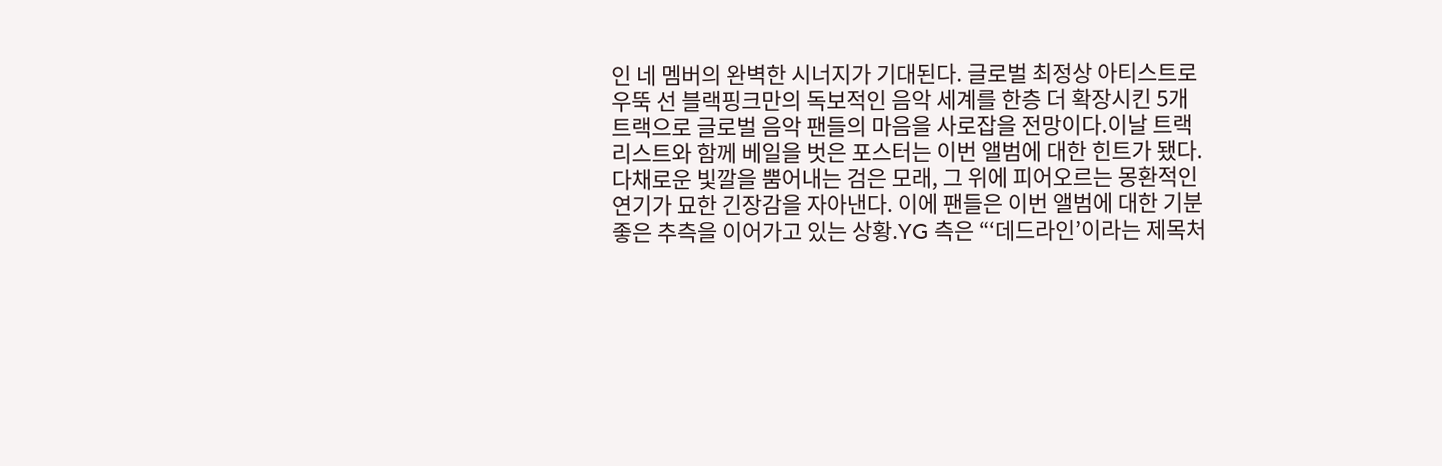인 네 멤버의 완벽한 시너지가 기대된다. 글로벌 최정상 아티스트로 우뚝 선 블랙핑크만의 독보적인 음악 세계를 한층 더 확장시킨 5개 트랙으로 글로벌 음악 팬들의 마음을 사로잡을 전망이다.이날 트랙리스트와 함께 베일을 벗은 포스터는 이번 앨범에 대한 힌트가 됐다. 다채로운 빛깔을 뿜어내는 검은 모래, 그 위에 피어오르는 몽환적인 연기가 묘한 긴장감을 자아낸다. 이에 팬들은 이번 앨범에 대한 기분 좋은 추측을 이어가고 있는 상황.YG 측은 “‘데드라인’이라는 제목처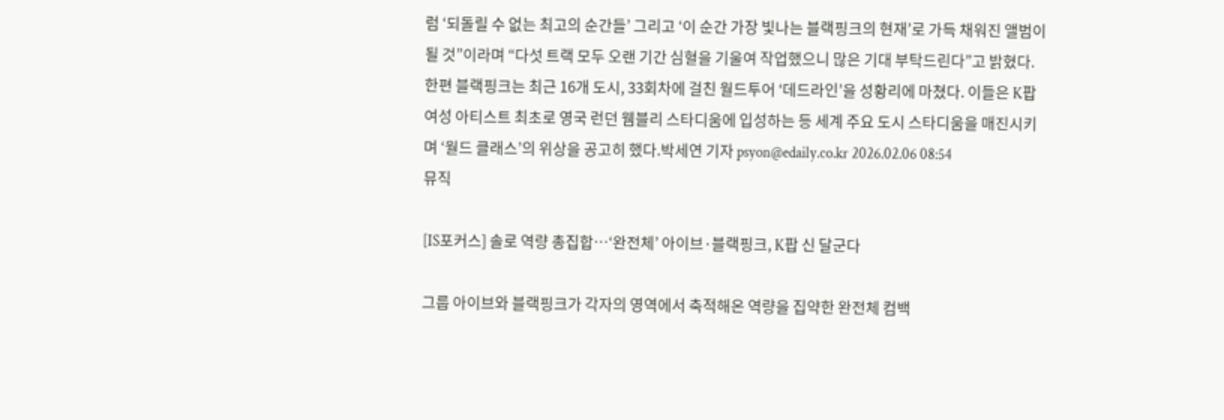럼 ‘되돌릴 수 없는 최고의 순간들’ 그리고 ‘이 순간 가장 빛나는 블랙핑크의 현재’로 가득 채워진 앨범이 될 것”이라며 “다섯 트랙 모두 오랜 기간 심혈을 기울여 작업했으니 많은 기대 부탁드린다”고 밝혔다.한편 블랙핑크는 최근 16개 도시, 33회차에 걸친 월드투어 ‘데드라인’을 성황리에 마쳤다. 이들은 K팝 여성 아티스트 최초로 영국 런던 웸블리 스타디움에 입성하는 등 세계 주요 도시 스타디움을 매진시키며 ‘월드 클래스’의 위상을 공고히 했다.박세연 기자 psyon@edaily.co.kr 2026.02.06 08:54
뮤직

[IS포커스] 솔로 역량 총집합…‘완전체’ 아이브·블랙핑크, K팝 신 달군다

그룹 아이브와 블랙핑크가 각자의 영역에서 축적해온 역량을 집약한 완전체 컴백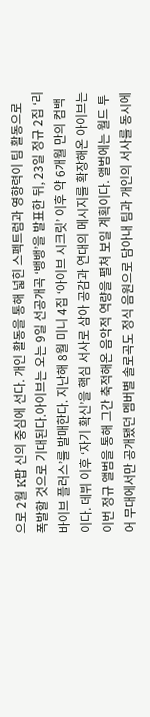으로 2월 K팝 신의 중심에 선다. 개인 활동을 통해 넓힌 스펙트럼과 영향력이 팀 활동으로 폭발할 것으로 기대된다.아이브는 오는 9일 선공개곡 ‘뱅뱅’을 발표한 뒤, 23일 정규 2집 ‘리바이브 플러스’를 발매한다. 지난해 8월 미니 4집 ‘아이브 시크릿’ 이후 약 6개월 만의 컴백이다. 데뷔 이후 ‘자기 확신’을 핵심 서사로 삼아 공감과 연대의 메시지를 확장해온 아이브는 이번 정규 앨범을 통해 그간 축적해온 음악적 역량을 펼쳐 보일 계획이다. 앨범에는 월드 투어 무대에서만 공개됐던 멤버별 솔로곡도 정식 음원으로 담아내 팀과 개인의 서사를 동시에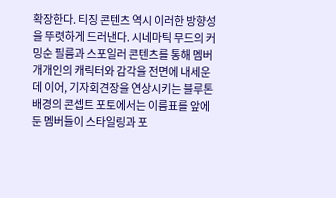확장한다. 티징 콘텐츠 역시 이러한 방향성을 뚜렷하게 드러낸다. 시네마틱 무드의 커밍순 필름과 스포일러 콘텐츠를 통해 멤버 개개인의 캐릭터와 감각을 전면에 내세운 데 이어, 기자회견장을 연상시키는 블루톤 배경의 콘셉트 포토에서는 이름표를 앞에 둔 멤버들이 스타일링과 포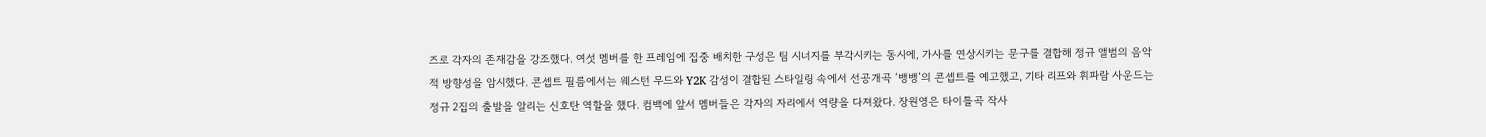즈로 각자의 존재감을 강조했다. 여섯 멤버를 한 프레임에 집중 배치한 구성은 팀 시너지를 부각시키는 동시에, 가사를 연상시키는 문구를 결합해 정규 앨범의 음악적 방향성을 암시했다. 콘셉트 필름에서는 웨스턴 무드와 Y2K 감성이 결합된 스타일링 속에서 선공개곡 ‘뱅뱅’의 콘셉트를 예고했고, 기타 리프와 휘파람 사운드는 정규 2집의 출발을 알리는 신호탄 역할을 했다. 컴백에 앞서 멤버들은 각자의 자리에서 역량을 다져왔다. 장원영은 타이틀곡 작사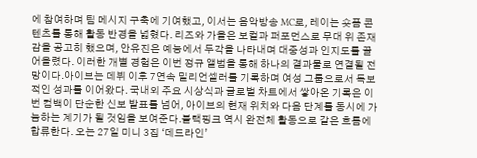에 참여하며 팀 메시지 구축에 기여했고, 이서는 음악방송 MC로, 레이는 숏폼 콘텐츠를 통해 활동 반경을 넓혔다. 리즈와 가을은 보컬과 퍼포먼스로 무대 위 존재감을 공고히 했으며, 안유진은 예능에서 두각을 나타내며 대중성과 인지도를 끌어올렸다. 이러한 개별 경험은 이번 정규 앨범을 통해 하나의 결과물로 연결될 전망이다.아이브는 데뷔 이후 7연속 밀리언셀러를 기록하며 여성 그룹으로서 독보적인 성과를 이어왔다. 국내외 주요 시상식과 글로벌 차트에서 쌓아온 기록은 이번 컴백이 단순한 신보 발표를 넘어, 아이브의 현재 위치와 다음 단계를 동시에 가늠하는 계기가 될 것임을 보여준다.블랙핑크 역시 완전체 활동으로 같은 흐름에 합류한다. 오는 27일 미니 3집 ‘데드라인’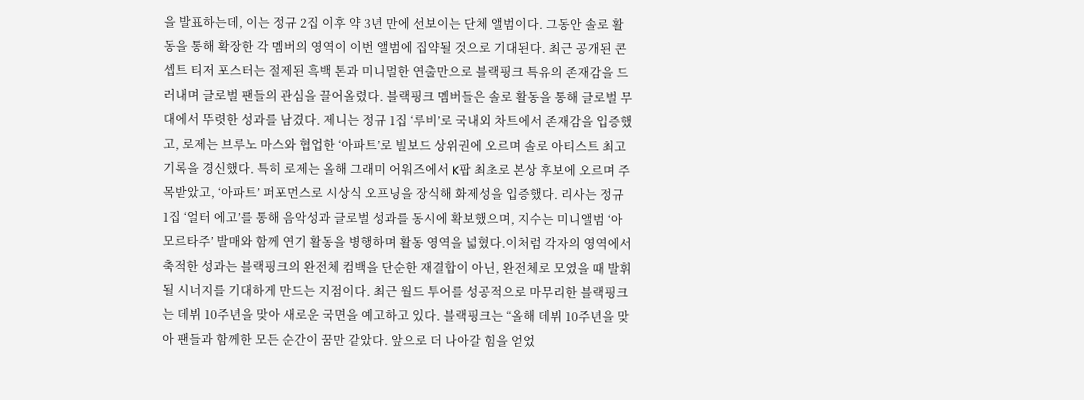을 발표하는데, 이는 정규 2집 이후 약 3년 만에 선보이는 단체 앨범이다. 그동안 솔로 활동을 통해 확장한 각 멤버의 영역이 이번 앨범에 집약될 것으로 기대된다. 최근 공개된 콘셉트 티저 포스터는 절제된 흑백 톤과 미니멀한 연출만으로 블랙핑크 특유의 존재감을 드러내며 글로벌 팬들의 관심을 끌어올렸다. 블랙핑크 멤버들은 솔로 활동을 통해 글로벌 무대에서 뚜렷한 성과를 남겼다. 제니는 정규 1집 ‘루비’로 국내외 차트에서 존재감을 입증했고, 로제는 브루노 마스와 협업한 ‘아파트’로 빌보드 상위권에 오르며 솔로 아티스트 최고 기록을 경신했다. 특히 로제는 올해 그래미 어워즈에서 K팝 최초로 본상 후보에 오르며 주목받았고, ‘아파트’ 퍼포먼스로 시상식 오프닝을 장식해 화제성을 입증했다. 리사는 정규 1집 ‘얼터 에고’를 통해 음악성과 글로벌 성과를 동시에 확보했으며, 지수는 미니앨범 ‘아모르타주’ 발매와 함께 연기 활동을 병행하며 활동 영역을 넓혔다.이처럼 각자의 영역에서 축적한 성과는 블랙핑크의 완전체 컴백을 단순한 재결합이 아닌, 완전체로 모였을 때 발휘될 시너지를 기대하게 만드는 지점이다. 최근 월드 투어를 성공적으로 마무리한 블랙핑크는 데뷔 10주년을 맞아 새로운 국면을 예고하고 있다. 블랙핑크는 “올해 데뷔 10주년을 맞아 팬들과 함께한 모든 순간이 꿈만 같았다. 앞으로 더 나아갈 힘을 얻었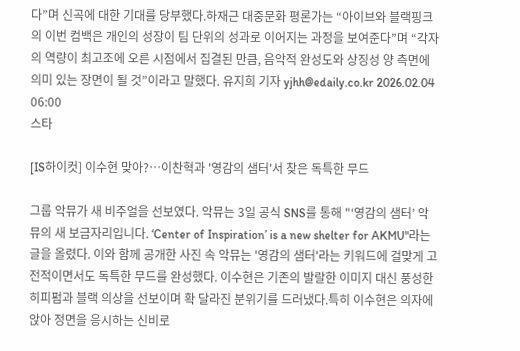다”며 신곡에 대한 기대를 당부했다.하재근 대중문화 평론가는 “아이브와 블랙핑크의 이번 컴백은 개인의 성장이 팀 단위의 성과로 이어지는 과정을 보여준다”며 “각자의 역량이 최고조에 오른 시점에서 집결된 만큼, 음악적 완성도와 상징성 양 측면에 의미 있는 장면이 될 것”이라고 말했다. 유지희 기자 yjhh@edaily.co.kr 2026.02.04 06:00
스타

[IS하이컷] 이수현 맞아?…이찬혁과 '영감의 샘터'서 찾은 독특한 무드

그룹 악뮤가 새 비주얼을 선보였다. 악뮤는 3일 공식 SNS를 통해 "‘영감의 샘터’ 악뮤의 새 보금자리입니다. ‘Center of Inspiration’ is a new shelter for AKMU"라는 글을 올렸다. 이와 함께 공개한 사진 속 악뮤는 '영감의 샘터'라는 키워드에 걸맞게 고전적이면서도 독특한 무드를 완성했다. 이수현은 기존의 발랄한 이미지 대신 풍성한 히피펌과 블랙 의상을 선보이며 확 달라진 분위기를 드러냈다.특히 이수현은 의자에 앉아 정면을 응시하는 신비로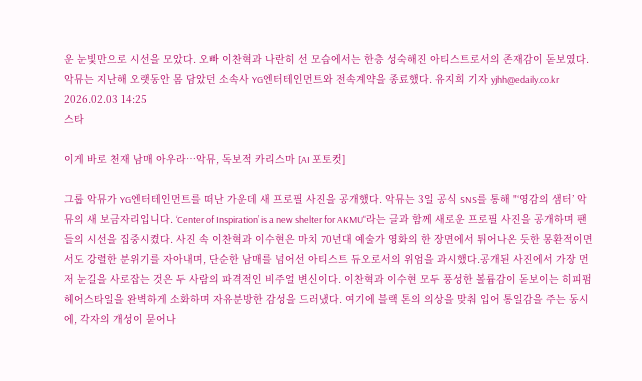운 눈빛만으로 시선을 모았다. 오빠 이찬혁과 나란히 선 모습에서는 한층 성숙해진 아티스트로서의 존재감이 돋보였다. 악뮤는 지난해 오랫동안 몸 담았던 소속사 YG엔터테인먼트와 전속계약을 종료했다. 유지희 기자 yjhh@edaily.co.kr 2026.02.03 14:25
스타

이게 바로 천재 남매 아우라…악뮤, 독보적 카리스마 [AI 포토컷]

그룹 악뮤가 YG엔터테인먼트를 떠난 가운데 새 프로필 사진을 공개했다. 악뮤는 3일 공식 SNS를 통해 "‘영감의 샘터’ 악뮤의 새 보금자리입니다. ‘Center of Inspiration’ is a new shelter for AKMU"라는 글과 함께 새로운 프로필 사진을 공개하며 팬들의 시선을 집중시켰다. 사진 속 이찬혁과 이수현은 마치 70년대 예술가 영화의 한 장면에서 튀어나온 듯한 몽환적이면서도 강렬한 분위기를 자아내며, 단순한 남매를 넘어선 아티스트 듀오로서의 위엄을 과시했다.공개된 사진에서 가장 먼저 눈길을 사로잡는 것은 두 사람의 파격적인 비주얼 변신이다. 이찬혁과 이수현 모두 풍성한 볼륨감이 돋보이는 히피펌 헤어스타일을 완벽하게 소화하며 자유분방한 감성을 드러냈다. 여기에 블랙 톤의 의상을 맞춰 입어 통일감을 주는 동시에, 각자의 개성이 묻어나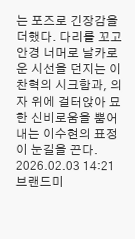는 포즈로 긴장감을 더했다. 다리를 꼬고 안경 너머로 날카로운 시선을 던지는 이찬혁의 시크함과, 의자 위에 걸터앉아 묘한 신비로움을 뿜어내는 이수현의 표정이 눈길을 끈다. 2026.02.03 14:21
브랜드미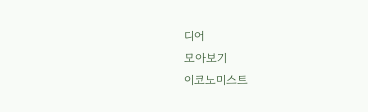디어
모아보기
이코노미스트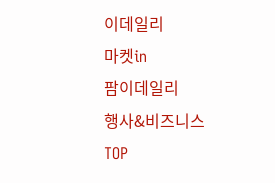이데일리
마켓in
팜이데일리
행사&비즈니스
TOP